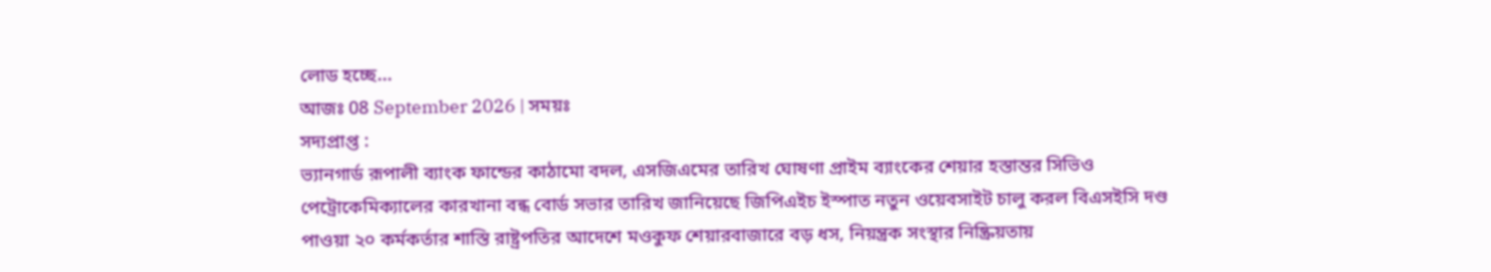লোড হচ্ছে...
আজঃ 08 September 2026 | সময়ঃ
সদ্যপ্রাপ্ত :
ভ্যানগার্ড রূপালী ব্যাংক ফান্ডের কাঠামো বদল, এসজিএমের তারিখ ঘোষণা প্রাইম ব্যাংকের শেয়ার হস্তান্তর সিভিও পেট্রোকেমিক্যালের কারখানা বন্ধ বোর্ড সভার তারিখ জানিয়েছে জিপিএইচ ইস্পাত নতুন ওয়েবসাইট চালু করল বিএসইসি দণ্ড পাওয়া ২০ কর্মকর্তার শাস্তি রাষ্ট্রপতির আদেশে মওকুফ শেয়ারবাজারে বড় ধস, নিয়ন্ত্রক সংস্থার নিষ্ক্রিয়তায়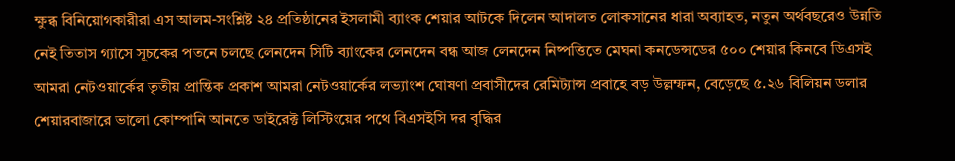ক্ষুব্ধ বিনিয়োগকারীরা এস আলম-সংশ্লিষ্ট ২৪ প্রতিষ্ঠানের ইসলামী ব্যাংক শেয়ার আটকে দিলেন আদালত লোকসানের ধারা অব্যাহত, নতুন অর্থবছরেও উন্নতি নেই তিতাস গ্যাসে সূচকের পতনে চলছে লেনদেন সিটি ব্যাংকের লেনদেন বন্ধ আজ লেনদেন নিষ্পত্তিতে মেঘনা কনডেন্সডের ৫০০ শেয়ার কিনবে ডিএসই আমরা নেটওয়ার্কের তৃতীয় প্রান্তিক প্রকাশ আমরা নেটওয়ার্কের লভ্যাংশ ঘোষণা প্রবাসীদের রেমিট্যান্স প্রবাহে বড় উল্লম্ফন, বেড়েছে ৫.২৬ বিলিয়ন ডলার শেয়ারবাজারে ভালো কোম্পানি আনতে ডাইরেক্ট লিস্টিংয়ের পথে বিএসইসি দর বৃদ্ধির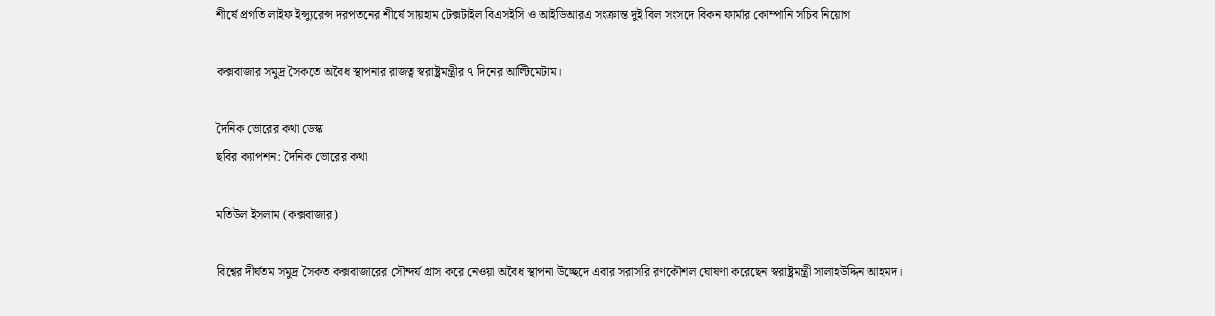শীর্ষে প্রগতি লাইফ ইন্স্যুরেন্স দরপতনের শীর্ষে সায়হাম টেক্সটাইল বিএসইসি ও আইডিআরএ সংক্রান্ত দুই বিল সংসদে বিকন ফার্মার কোম্পানি সচিব নিয়োগ

কক্সবাজার সমুদ্র সৈকতে অবৈধ স্থাপনার রাজত্ব স্বরাষ্ট্রমন্ত্রীর ৭ দিনের আল্টিমেটাম।

দৈনিক ভোরের কথা ডেস্ক
ছবির ক্যাপশন: দৈনিক ভোরের কথা

মতিউল ইসলাম (কক্সবাজার)

বিশ্বের দীর্ঘতম সমুদ্র সৈকত কক্সবাজারের সৌন্দর্য গ্রাস করে নেওয়া অবৈধ স্থাপনা উচ্ছেদে এবার সরাসরি রণকৌশল ঘোষণা করেছেন স্বরাষ্ট্রমন্ত্রী সালাহউদ্দিন আহমদ।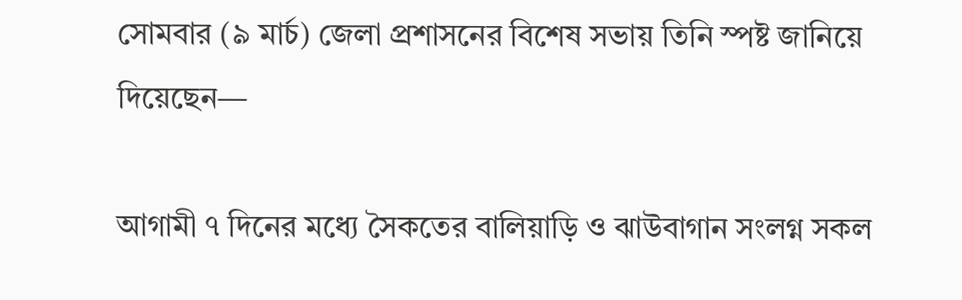সোমবার (৯ মার্চ) জেলা প্রশাসনের বিশেষ সভায় তিনি স্পষ্ট জানিয়ে দিয়েছেন—

আগামী ৭ দিনের মধ্যে সৈকতের বালিয়াড়ি ও ঝাউবাগান সংলগ্ন সকল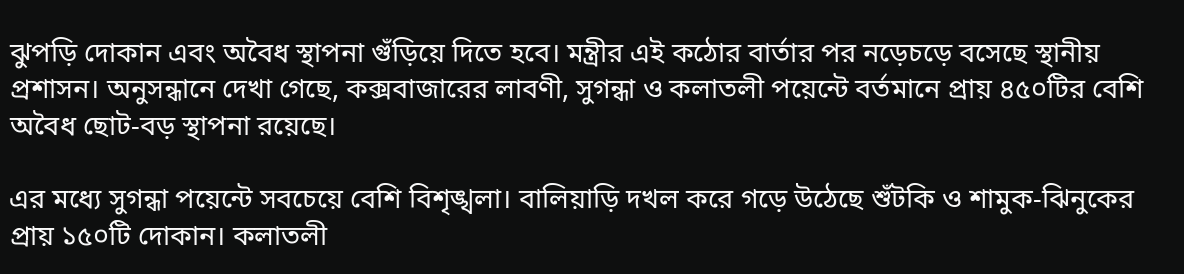ঝুপড়ি দোকান এবং অবৈধ স্থাপনা গুঁড়িয়ে দিতে হবে। মন্ত্রীর এই কঠোর বার্তার পর নড়েচড়ে বসেছে স্থানীয় প্রশাসন। অনুসন্ধানে দেখা গেছে, কক্সবাজারের লাবণী, সুগন্ধা ও কলাতলী পয়েন্টে বর্তমানে প্রায় ৪৫০টির বেশি অবৈধ ছোট-বড় স্থাপনা রয়েছে।

এর মধ্যে সুগন্ধা পয়েন্টে সবচেয়ে বেশি বিশৃঙ্খলা। বালিয়াড়ি দখল করে গড়ে উঠেছে শুঁটকি ও শামুক-ঝিনুকের প্রায় ১৫০টি দোকান। কলাতলী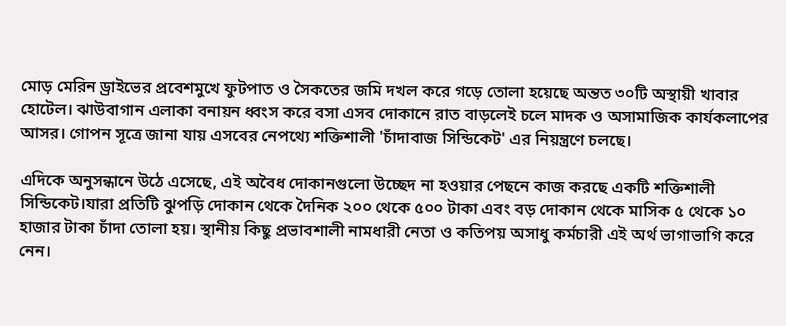মোড় মেরিন ড্রাইভের প্রবেশমুখে ফুটপাত ও সৈকতের জমি দখল করে গড়ে তোলা হয়েছে অন্তত ৩০টি অস্থায়ী খাবার হোটেল। ঝাউবাগান এলাকা বনায়ন ধ্বংস করে বসা এসব দোকানে রাত বাড়লেই চলে মাদক ও অসামাজিক কার্যকলাপের আসর। গোপন সূত্রে জানা যায় এসবের নেপথ্যে শক্তিশালী 'চাঁদাবাজ সিন্ডিকেট' এর নিয়ন্ত্রণে চলছে।

এদিকে অনুসন্ধানে উঠে এসেছে, এই অবৈধ দোকানগুলো উচ্ছেদ না হওয়ার পেছনে কাজ করছে একটি শক্তিশালী সিন্ডিকেট।যারা প্রতিটি ঝুপড়ি দোকান থেকে দৈনিক ২০০ থেকে ৫০০ টাকা এবং বড় দোকান থেকে মাসিক ৫ থেকে ১০ হাজার টাকা চাঁদা তোলা হয়। স্থানীয় কিছু প্রভাবশালী নামধারী নেতা ও কতিপয় অসাধু কর্মচারী এই অর্থ ভাগাভাগি করে নেন।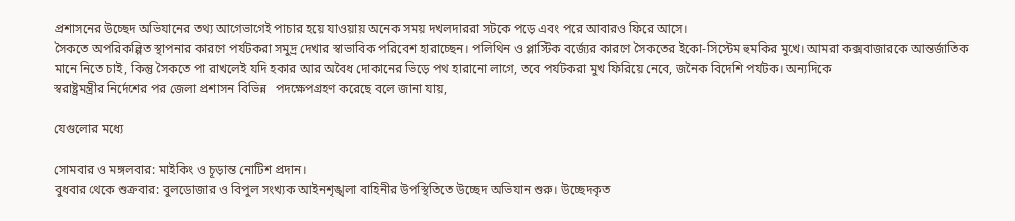প্রশাসনের উচ্ছেদ অভিযানের তথ্য আগেভাগেই পাচার হয়ে যাওয়ায় অনেক সময় দখলদাররা সটকে পড়ে এবং পরে আবারও ফিরে আসে।
সৈকতে অপরিকল্পিত স্থাপনার কারণে পর্যটকরা সমুদ্র দেখার স্বাভাবিক পরিবেশ হারাচ্ছেন। পলিথিন ও প্লাস্টিক বর্জ্যের কারণে সৈকতের ইকো-সিস্টেম হুমকির মুখে। আমরা কক্সবাজারকে আন্তর্জাতিক মানে নিতে চাই, কিন্তু সৈকতে পা রাখলেই যদি হকার আর অবৈধ দোকানের ভিড়ে পথ হারানো লাগে, তবে পর্যটকরা মুখ ফিরিয়ে নেবে, জনৈক বিদেশি পর্যটক। অন্যদিকে
স্বরাষ্ট্রমন্ত্রীর নির্দেশের পর জেলা প্রশাসন বিভিন্ন   পদক্ষেপগ্রহণ করেছে বলে জানা যায়,

যেগুলোর মধ্যে

সোমবার ও মঙ্গলবার: মাইকিং ও চূড়ান্ত নোটিশ প্রদান।
বুধবার থেকে শুক্রবার: বুলডোজার ও বিপুল সংখ্যক আইনশৃঙ্খলা বাহিনীর উপস্থিতিতে উচ্ছেদ অভিযান শুরু। উচ্ছেদকৃত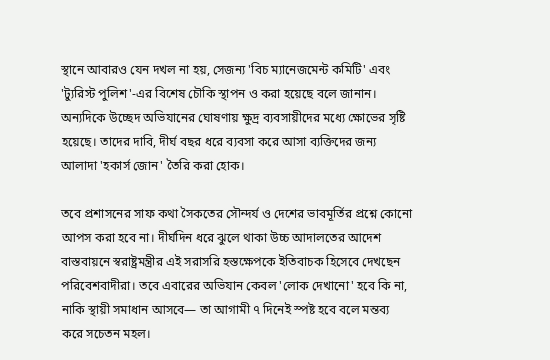স্থানে আবারও যেন দখল না হয়, সেজন্য 'বিচ ম্যানেজমেন্ট কমিটি' এবং 'ট্যুরিস্ট পুলিশ'-এর বিশেষ চৌকি স্থাপন ও করা হয়েছে বলে জানান। অন্যদিকে উচ্ছেদ অভিযানের ঘোষণায় ক্ষুদ্র ব্যবসায়ীদের মধ্যে ক্ষোভের সৃষ্টি হয়েছে। তাদের দাবি, দীর্ঘ বছর ধরে ব্যবসা করে আসা ব্যক্তিদের জন্য আলাদা 'হকার্স জোন' তৈরি করা হোক।

তবে প্রশাসনের সাফ কথা সৈকতের সৌন্দর্য ও দেশের ভাবমূর্তির প্রশ্নে কোনো আপস করা হবে না। দীর্ঘদিন ধরে ঝুলে থাকা উচ্চ আদালতের আদেশ বাস্তবায়নে স্বরাষ্ট্রমন্ত্রীর এই সরাসরি হস্তক্ষেপকে ইতিবাচক হিসেবে দেখছেন পরিবেশবাদীরা। তবে এবারের অভিযান কেবল 'লোক দেখানো' হবে কি না, নাকি স্থায়ী সমাধান আসবে— তা আগামী ৭ দিনেই স্পষ্ট হবে বলে মন্তব্য করে সচেতন মহল।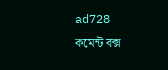ad728
কমেন্ট বক্স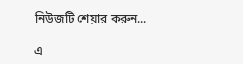নিউজটি শেয়ার করুন...

এ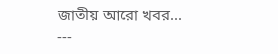জাতীয় আরো খবর...
---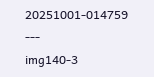20251001-014759
---
img140-3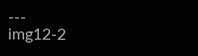---
img12-2